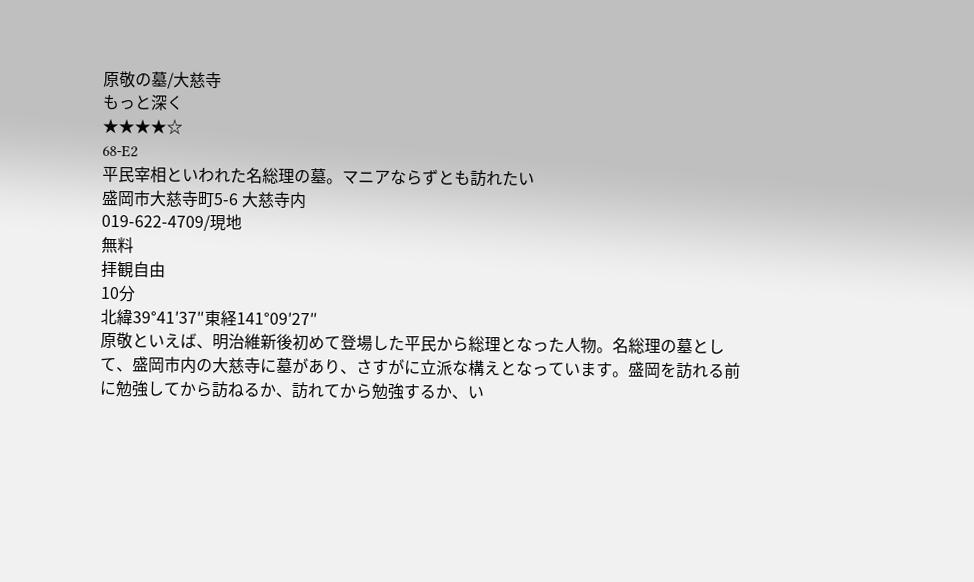原敬の墓/大慈寺
もっと深く
★★★★☆
68-E2
平民宰相といわれた名総理の墓。マニアならずとも訪れたい
盛岡市大慈寺町5-6 大慈寺内
019-622-4709/現地
無料
拝観自由
10分
北緯39°41′37″東経141°09′27″
原敬といえば、明治維新後初めて登場した平民から総理となった人物。名総理の墓として、盛岡市内の大慈寺に墓があり、さすがに立派な構えとなっています。盛岡を訪れる前に勉強してから訪ねるか、訪れてから勉強するか、い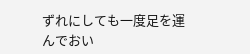ずれにしても一度足を運んでおい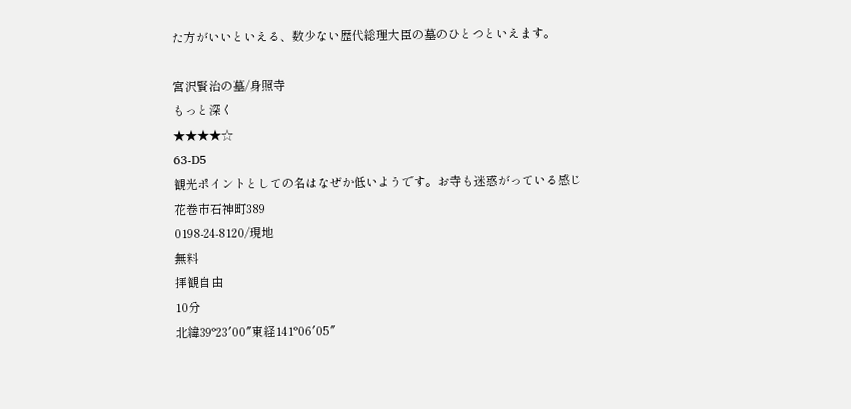た方がいいといえる、数少ない歴代総理大臣の墓のひとつといえます。

宮沢賢治の墓/身照寺
もっと深く
★★★★☆
63-D5
観光ポイントとしての名はなぜか低いようです。お寺も迷惑がっている感じ
花巻市石神町389
0198-24-8120/現地
無料
拝観自由
10分
北緯39°23′00″東経141°06′05″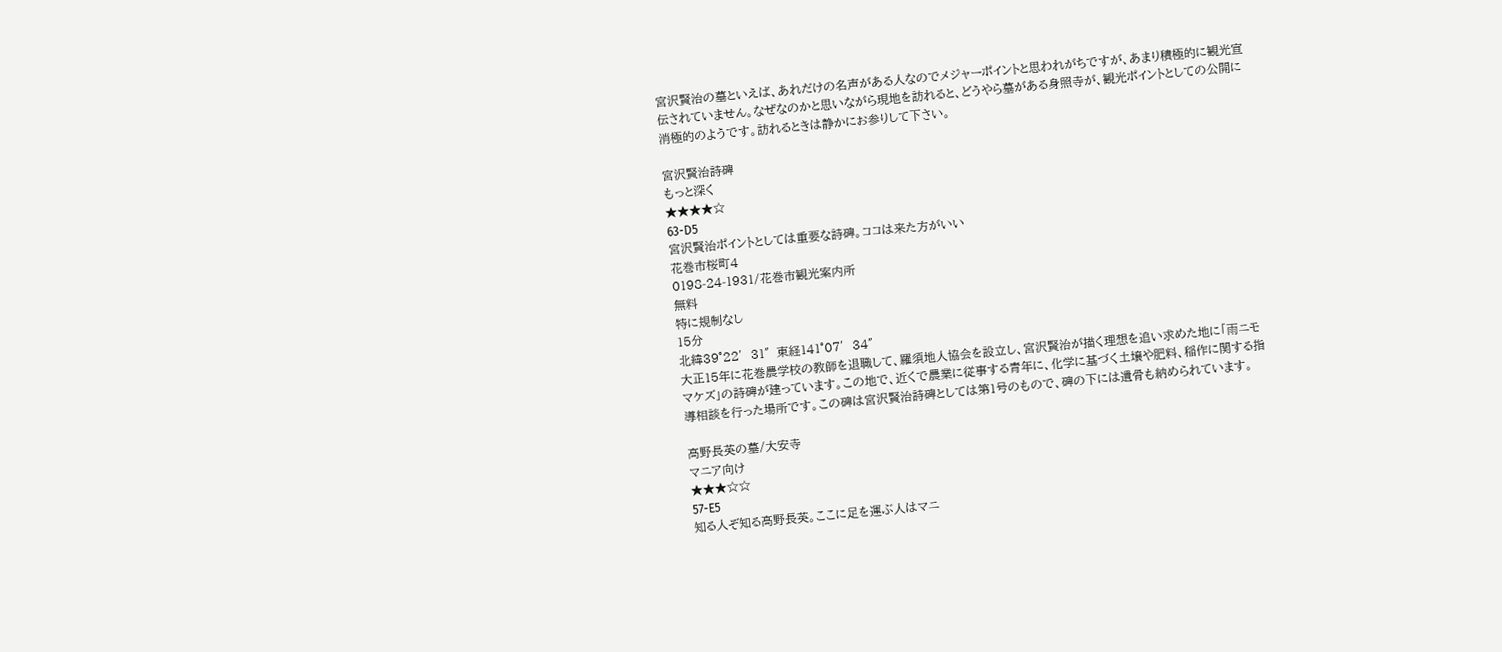宮沢賢治の墓といえば、あれだけの名声がある人なのでメジャーポイントと思われがちですが、あまり積極的に観光宣伝されていません。なぜなのかと思いながら現地を訪れると、どうやら墓がある身照寺が、観光ポイントとしての公開に消極的のようです。訪れるときは静かにお参りして下さい。

宮沢賢治詩碑
もっと深く
★★★★☆
63-D5
宮沢賢治ポイントとしては重要な詩碑。ココは来た方がいい
花巻市桜町4
0198-24-1931/花巻市観光案内所
無料
特に規制なし
15分
北緯39°22′31″東経141°07′34″
大正15年に花巻農学校の教師を退職して、羅須地人協会を設立し、宮沢賢治が描く理想を追い求めた地に「雨ニモマケズ」の詩碑が建っています。この地で、近くで農業に従事する青年に、化学に基づく土壌や肥料、稲作に関する指導相談を行った場所です。この碑は宮沢賢治詩碑としては第1号のもので、碑の下には遺骨も納められています。

高野長英の墓/大安寺
マニア向け
★★★☆☆
57-E5
知る人ぞ知る高野長英。ここに足を運ぶ人はマニ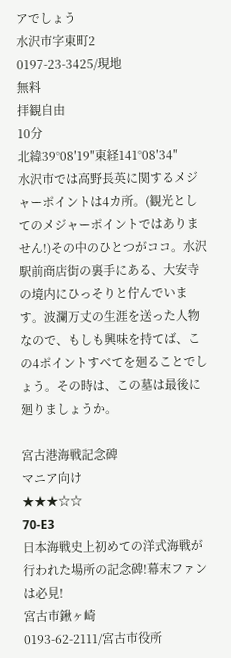アでしょう
水沢市字東町2
0197-23-3425/現地
無料
拝観自由
10分
北緯39°08′19″東経141°08′34″
水沢市では高野長英に関するメジャーポイントは4カ所。(観光としてのメジャーポイントではありません!)その中のひとつがココ。水沢駅前商店街の裏手にある、大安寺の境内にひっそりと佇んでいます。波瀾万丈の生涯を送った人物なので、もしも興味を持てば、この4ポイントすべてを廻ることでしょう。その時は、この墓は最後に廻りましょうか。

宮古港海戦記念碑
マニア向け
★★★☆☆
70-E3
日本海戦史上初めての洋式海戦が行われた場所の記念碑!幕末ファンは必見!
宮古市鍬ヶ崎
0193-62-2111/宮古市役所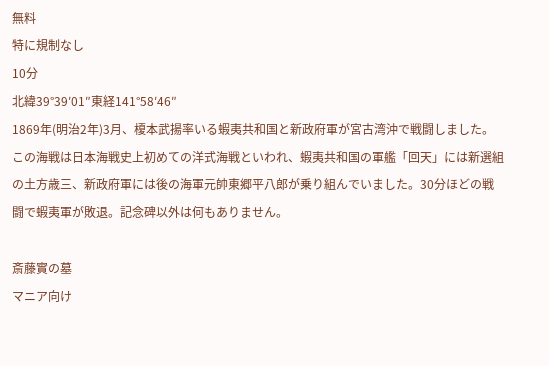無料
特に規制なし
10分
北緯39°39′01″東経141°58′46″
1869年(明治2年)3月、榎本武揚率いる蝦夷共和国と新政府軍が宮古湾沖で戦闘しました。この海戦は日本海戦史上初めての洋式海戦といわれ、蝦夷共和国の軍艦「回天」には新選組の土方歳三、新政府軍には後の海軍元帥東郷平八郎が乗り組んでいました。30分ほどの戦闘で蝦夷軍が敗退。記念碑以外は何もありません。

斎藤實の墓
マニア向け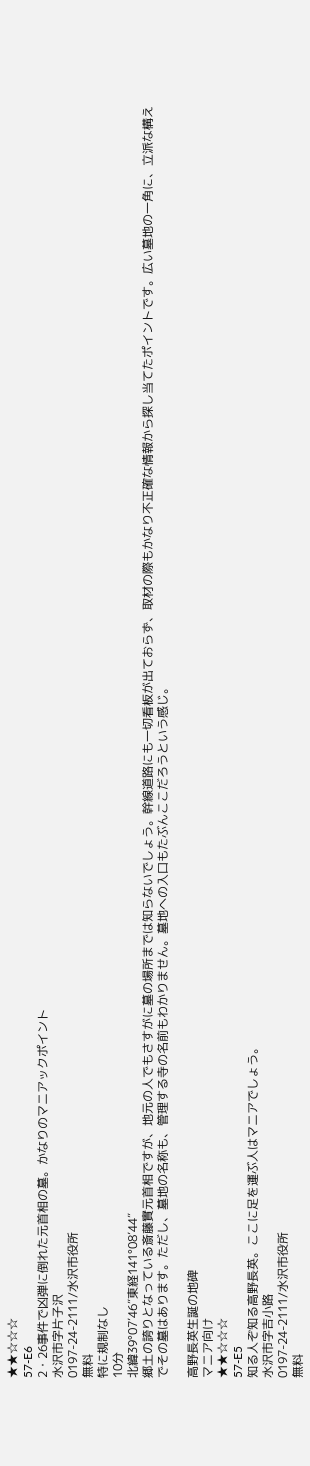★★☆☆☆
57-E6
2・26事件で凶弾に倒れた元首相の墓。かなりのマニアックポイント
水沢市字片子沢
0197-24-2111/水沢市役所
無料
特に規制なし
10分
北緯39°07′46″東経141°08′44″
郷土の誇りとなっている斎藤實元首相ですが、地元の人でもさすがに墓の場所までは知らないでしょう。幹線道路にも一切看板が出ておらず、取材の際もかなり不正確な情報から探し当てたポイントです。広い墓地の一角に、立派な構えでその墓はあります。ただし、墓地の名称も、管理する寺の名前もわかりません。墓地への入口もたぶんここだろうという感じ。

高野長英生誕の地碑
マニア向け
★★☆☆☆
57-E5
知る人ぞ知る高野長英。ここに足を運ぶ人はマニアでしょう。
水沢市字吉小路
0197-24-2111/水沢市役所
無料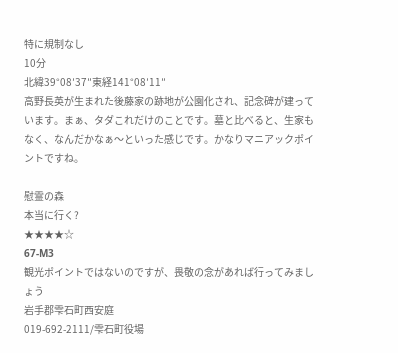特に規制なし
10分
北緯39°08′37″東経141°08′11″
高野長英が生まれた後藤家の跡地が公園化され、記念碑が建っています。まぁ、タダこれだけのことです。墓と比べると、生家もなく、なんだかなぁ〜といった感じです。かなりマニアックポイントですね。

慰霊の森
本当に行く?
★★★★☆
67-M3
観光ポイントではないのですが、畏敬の念があれば行ってみましょう
岩手郡雫石町西安庭
019-692-2111/雫石町役場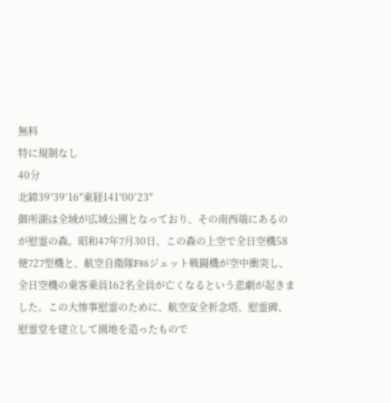無料
特に規制なし
40分
北緯39°39′16″東経141°00′23″
御所湖は全域が広域公園となっており、その南西端にあるのが慰霊の森。昭和47年7月30日、この森の上空で全日空機58便727型機と、航空自衛隊F86ジェット戦闘機が空中衝突し、全日空機の乗客乗員162名全員が亡くなるという悲劇が起きました。この大惨事慰霊のために、航空安全祈念塔、慰霊碑、慰霊堂を建立して園地を造ったもので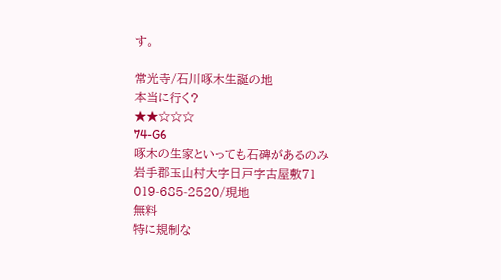す。

常光寺/石川啄木生誕の地
本当に行く?
★★☆☆☆
74-G6
啄木の生家といっても石碑があるのみ
岩手郡玉山村大字日戸字古屋敷71
019-685-2520/現地
無料
特に規制な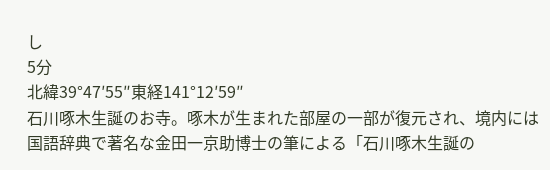し
5分
北緯39°47′55″東経141°12′59″
石川啄木生誕のお寺。啄木が生まれた部屋の一部が復元され、境内には国語辞典で著名な金田一京助博士の筆による「石川啄木生誕の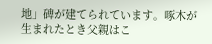地」碑が建てられています。啄木が生まれたとき父親はこ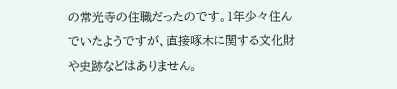の常光寺の住職だったのです。1年少々住んでいたようですが、直接啄木に関する文化財や史跡などはありません。